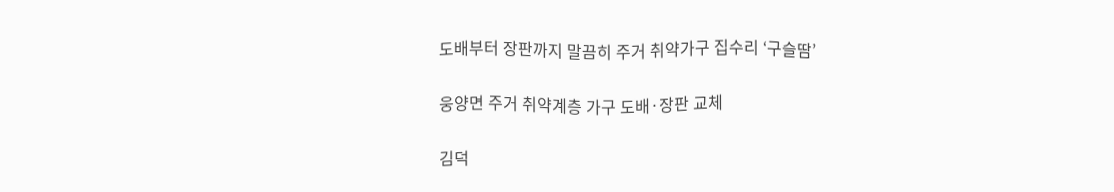도배부터 장판까지 말끔히 주거 취약가구 집수리 ‘구슬땀’

웅양면 주거 취약계층 가구 도배·장판 교체

김덕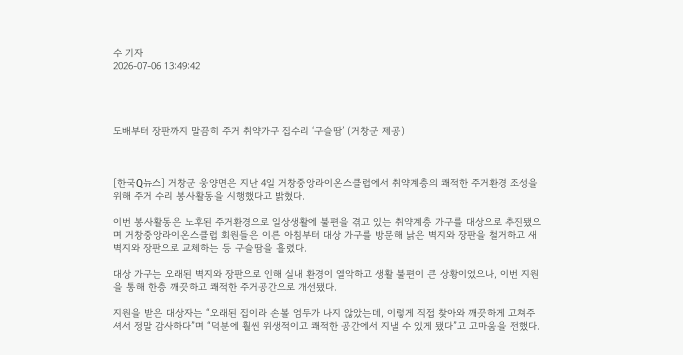수 기자
2026-07-06 13:49:42




도배부터 장판까지 말끔히 주거 취약가구 집수리 ‘구슬땀’ (거창군 제공)



[한국Q뉴스] 거창군 웅양면은 지난 4일 거창중앙라이온스클럽에서 취약계층의 쾌적한 주거환경 조성을 위해 주거 수리 봉사활동을 시행했다고 밝혔다.

이번 봉사활동은 노후된 주거환경으로 일상생활에 불편을 겪고 있는 취약계층 가구를 대상으로 추진됐으며 거창중앙라이온스클럽 회원들은 이른 아침부터 대상 가구를 방문해 낡은 벽지와 장판을 철거하고 새 벽지와 장판으로 교체하는 등 구슬땀을 흘렸다.

대상 가구는 오래된 벽지와 장판으로 인해 실내 환경이 열악하고 생활 불편이 큰 상황이었으나, 이번 지원을 통해 한층 깨끗하고 쾌적한 주거공간으로 개선됐다.

지원을 받은 대상자는 “오래된 집이라 손볼 엄두가 나지 않았는데, 이렇게 직접 찾아와 깨끗하게 고쳐주셔서 정말 감사하다”며 “덕분에 훨씬 위생적이고 쾌적한 공간에서 지낼 수 있게 됐다”고 고마움을 전했다.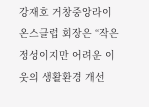강재호 거창중앙라이온스클럽 회장은 “작은 정성이지만 어려운 이웃의 생활환경 개선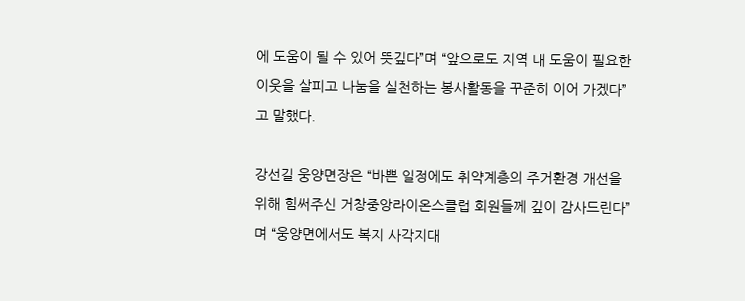에 도움이 될 수 있어 뜻깊다”며 “앞으로도 지역 내 도움이 필요한 이웃을 살피고 나눔을 실천하는 봉사활동을 꾸준히 이어 가겠다”고 말했다.

강선길 웅양면장은 “바쁜 일정에도 취약계층의 주거환경 개선을 위해 힘써주신 거창중앙라이온스클럽 회원들께 깊이 감사드린다”며 “웅양면에서도 복지 사각지대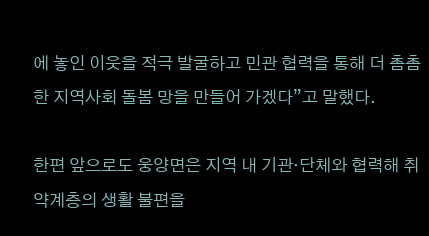에 놓인 이웃을 적극 발굴하고 민관 협력을 통해 더 촘촘한 지역사회 돌봄 망을 만들어 가겠다”고 말했다.

한편 앞으로도 웅양면은 지역 내 기관·단체와 협력해 취약계층의 생활 불편을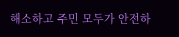해소하고 주민 모두가 안전하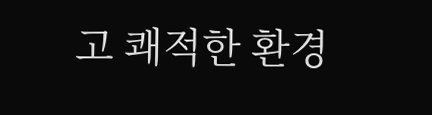고 쾌적한 환경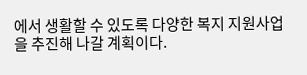에서 생활할 수 있도록 다양한 복지 지원사업을 추진해 나갈 계획이다.